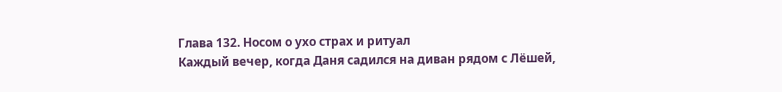Глава 132. Носом о ухо страх и ритуал
Каждый вечер, когда Даня садился на диван рядом с Лёшей,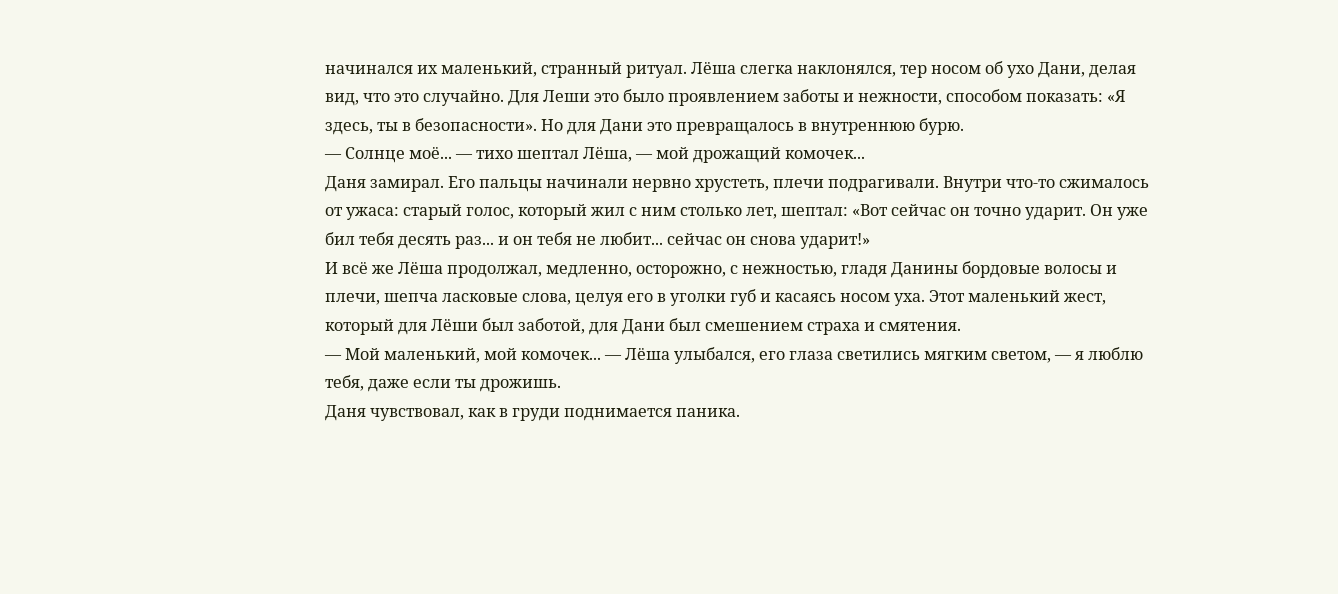начинался их маленький, странный ритуал. Лёша слегка наклонялся, тер носом об ухо Дани, делая вид, что это случайно. Для Леши это было проявлением заботы и нежности, способом показать: «Я здесь, ты в безопасности». Но для Дани это превращалось в внутреннюю бурю.
— Солнце моё... — тихо шептал Лёша, — мой дрожащий комочек...
Даня замирал. Его пальцы начинали нервно хрустеть, плечи подрагивали. Внутри что-то сжималось от ужаса: старый голос, который жил с ним столько лет, шептал: «Вот сейчас он точно ударит. Он уже бил тебя десять раз... и он тебя не любит... сейчас он снова ударит!»
И всё же Лёша продолжал, медленно, осторожно, с нежностью, гладя Данины бордовые волосы и плечи, шепча ласковые слова, целуя его в уголки губ и касаясь носом уха. Этот маленький жест, который для Лёши был заботой, для Дани был смешением страха и смятения.
— Мой маленький, мой комочек... — Лёша улыбался, его глаза светились мягким светом, — я люблю тебя, даже если ты дрожишь.
Даня чувствовал, как в груди поднимается паника.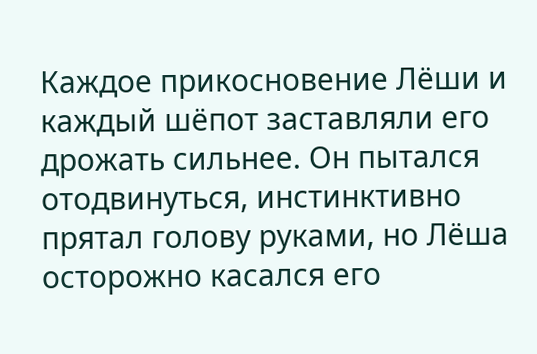Каждое прикосновение Лёши и каждый шёпот заставляли его дрожать сильнее. Он пытался отодвинуться, инстинктивно прятал голову руками, но Лёша осторожно касался его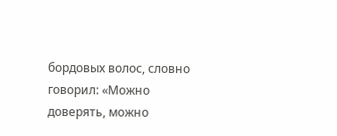бордовых волос, словно говорил: «Можно доверять, можно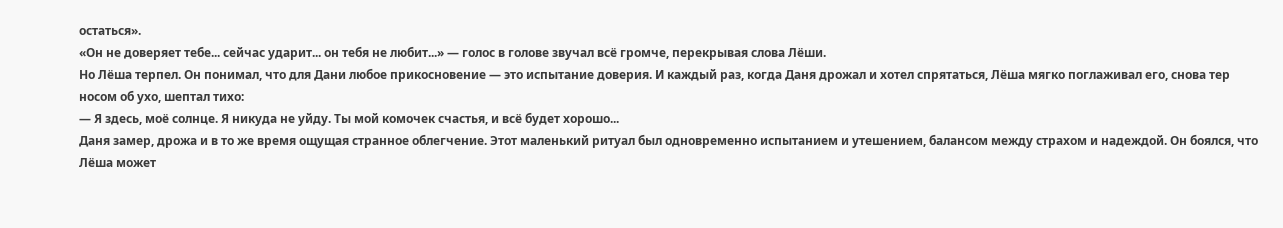остаться».
«Он не доверяет тебе... сейчас ударит... он тебя не любит...» — голос в голове звучал всё громче, перекрывая слова Лёши.
Но Лёша терпел. Он понимал, что для Дани любое прикосновение — это испытание доверия. И каждый раз, когда Даня дрожал и хотел спрятаться, Лёша мягко поглаживал его, снова тер носом об ухо, шептал тихо:
— Я здесь, моё солнце. Я никуда не уйду. Ты мой комочек счастья, и всё будет хорошо...
Даня замер, дрожа и в то же время ощущая странное облегчение. Этот маленький ритуал был одновременно испытанием и утешением, балансом между страхом и надеждой. Он боялся, что Лёша может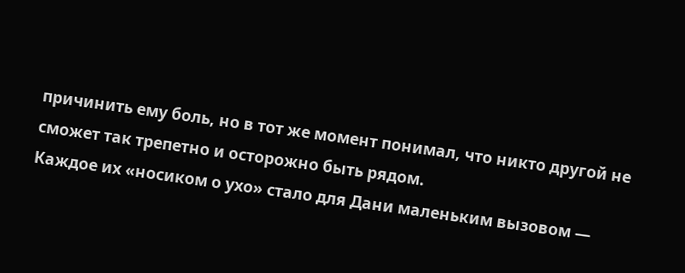причинить ему боль, но в тот же момент понимал, что никто другой не сможет так трепетно и осторожно быть рядом.
Каждое их «носиком о ухо» стало для Дани маленьким вызовом —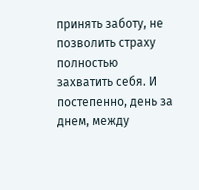принять заботу, не позволить страху полностью захватить себя. И постепенно, день за днем, между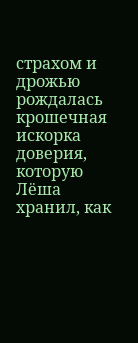страхом и дрожью рождалась крошечная искорка доверия, которую Лёша хранил, как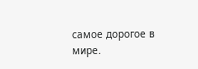самое дорогое в мире.